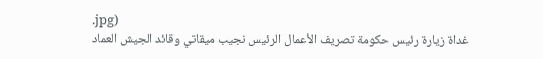.jpg)
غداة زيارة رئيس حكومة تصريف الأعمال الرئيس نجيب ميقاتي وقائد الجيش العماد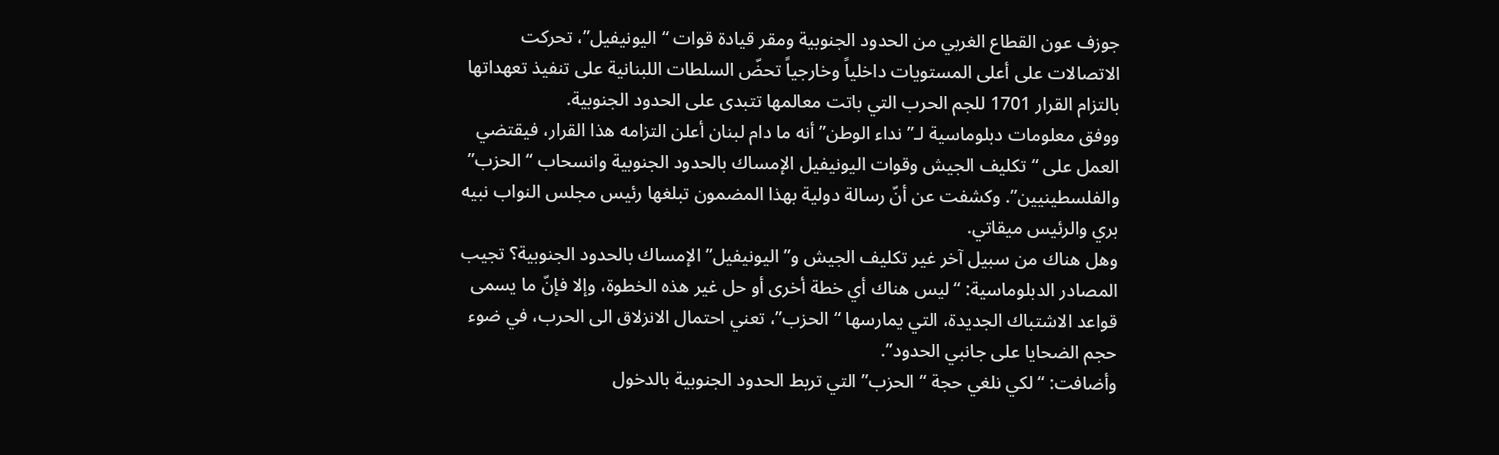جوزف عون القطاع الغربي من الحدود الجنوبية ومقر قيادة قوات “اليونيفيل”، تحركت الاتصالات على أعلى المستويات داخلياً وخارجياً تحضّ السلطات اللبنانية على تنفيذ تعهداتها بالتزام القرار 1701 للجم الحرب التي باتت معالمها تتبدى على الحدود الجنوبية.
ووفق معلومات دبلوماسية لـ”نداء الوطن” أنه ما دام لبنان أعلن التزامه هذا القرار، فيقتضي العمل على “تكليف الجيش وقوات اليونيفيل الإمساك بالحدود الجنوبية وانسحاب “الحزب” والفلسطينيين”. وكشفت عن أنّ رسالة دولية بهذا المضمون تبلغها رئيس مجلس النواب نبيه بري والرئيس ميقاتي.
وهل هناك من سبيل آخر غير تكليف الجيش و”اليونيفيل” الإمساك بالحدود الجنوبية؟ تجيب المصادر الدبلوماسية: “ليس هناك أي خطة أخرى أو حل غير هذه الخطوة، وإلا فإنّ ما يسمى قواعد الاشتباك الجديدة، التي يمارسها “الحزب”، تعني احتمال الانزلاق الى الحرب، في ضوء حجم الضحايا على جانبي الحدود”.
وأضافت: “لكي نلغي حجة “الحزب” التي تربط الحدود الجنوبية بالدخول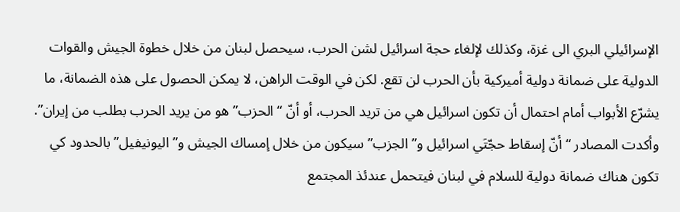الإسرائيلي البري الى غزة، وكذلك لإلغاء حجة اسرائيل لشن الحرب، سيحصل لبنان من خلال خطوة الجيش والقوات الدولية على ضمانة دولية أميركية بأن الحرب لن تقع. لكن في الوقت الراهن، لا يمكن الحصول على هذه الضمانة، ما يشرّع الأبواب أمام احتمال أن تكون اسرائيل هي من تريد الحرب، أو أنّ “الحزب” هو من يريد الحرب بطلب من إيران”. وأكدت المصادر “أنّ إسقاط حجّتَي اسرائيل و”الجزب” سيكون من خلال إمساك الجيش و”اليونيفيل” بالحدود كي تكون هناك ضمانة دولية للسلام في لبنان فيتحمل عندئذ المجتمع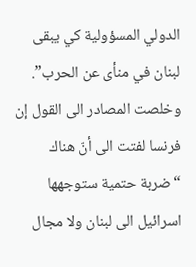الدولي المسؤولية كي يبقى لبنان في منأى عن الحرب”.
وخلصت المصادر الى القول إن فرنسا لفتت الى أنّ هناك “ضربة حتمية ستوجهها اسرائيل الى لبنان ولا مجال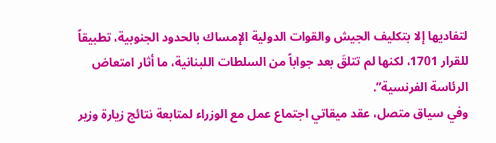لتفاديها إلا بتكليف الجيش والقوات الدولية الإمساك بالحدود الجنوبية، تطبيقاً للقرار 1701، لكنها لم تتلقَ بعد جواباً من السلطات اللبنانية، ما أثار امتعاض الرئاسة الفرنسية”.
وفي سياق متصل، عقد ميقاتي اجتماع عمل مع الوزراء لمتابعة نتائج زيارة وزير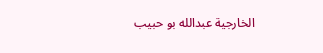الخارجية عبدالله بو حبيب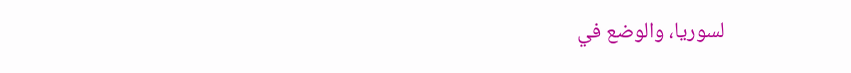لسوريا، والوضع في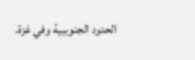الحدود الجنوببية وفي غزة.